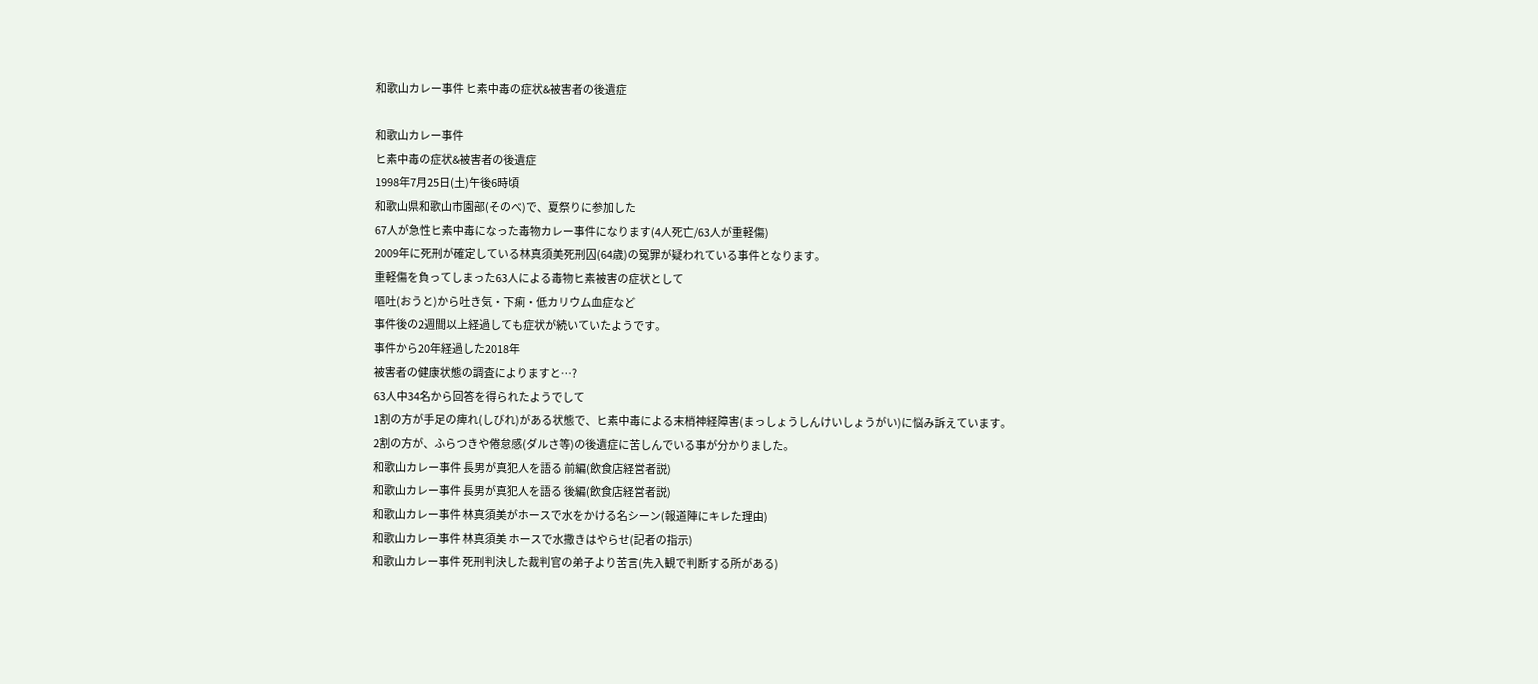和歌山カレー事件 ヒ素中毒の症状&被害者の後遺症

和歌山カレー事件
ヒ素中毒の症状&被害者の後遺症
1998年7月25日(土)午後6時頃
和歌山県和歌山市園部(そのべ)で、夏祭りに参加した
67人が急性ヒ素中毒になった毒物カレー事件になります(4人死亡/63人が重軽傷)
2009年に死刑が確定している林真須美死刑囚(64歳)の冤罪が疑われている事件となります。
重軽傷を負ってしまった63人による毒物ヒ素被害の症状として
嘔吐(おうと)から吐き気・下痢・低カリウム血症など
事件後の2週間以上経過しても症状が続いていたようです。
事件から20年経過した2018年
被害者の健康状態の調査によりますと…?
63人中34名から回答を得られたようでして
1割の方が手足の痺れ(しびれ)がある状態で、ヒ素中毒による末梢神経障害(まっしょうしんけいしょうがい)に悩み訴えています。
2割の方が、ふらつきや倦怠感(ダルさ等)の後遺症に苦しんでいる事が分かりました。
和歌山カレー事件 長男が真犯人を語る 前編(飲食店経営者説)
和歌山カレー事件 長男が真犯人を語る 後編(飲食店経営者説)
和歌山カレー事件 林真須美がホースで水をかける名シーン(報道陣にキレた理由)
和歌山カレー事件 林真須美 ホースで水撒きはやらせ(記者の指示)
和歌山カレー事件 死刑判決した裁判官の弟子より苦言(先入観で判断する所がある)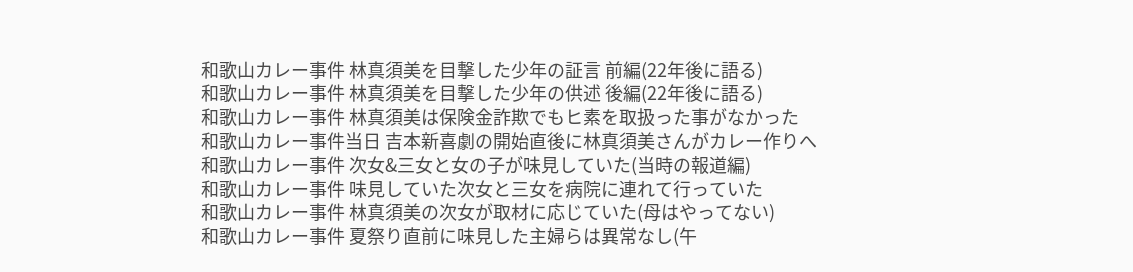和歌山カレー事件 林真須美を目撃した少年の証言 前編(22年後に語る)
和歌山カレー事件 林真須美を目撃した少年の供述 後編(22年後に語る)
和歌山カレー事件 林真須美は保険金詐欺でもヒ素を取扱った事がなかった
和歌山カレー事件当日 吉本新喜劇の開始直後に林真須美さんがカレー作りへ
和歌山カレー事件 次女&三女と女の子が味見していた(当時の報道編)
和歌山カレー事件 味見していた次女と三女を病院に連れて行っていた
和歌山カレー事件 林真須美の次女が取材に応じていた(母はやってない)
和歌山カレー事件 夏祭り直前に味見した主婦らは異常なし(午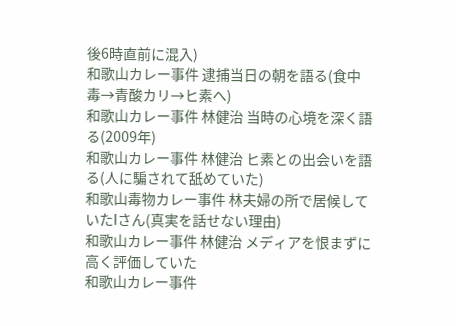後6時直前に混入)
和歌山カレー事件 逮捕当日の朝を語る(食中毒→青酸カリ→ヒ素へ)
和歌山カレー事件 林健治 当時の心境を深く語る(2009年)
和歌山カレー事件 林健治 ヒ素との出会いを語る(人に騙されて舐めていた)
和歌山毒物カレー事件 林夫婦の所で居候していたIさん(真実を話せない理由)
和歌山カレー事件 林健治 メディアを恨まずに高く評価していた
和歌山カレー事件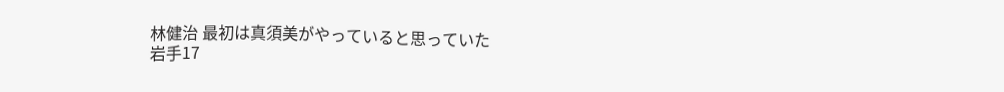林健治 最初は真須美がやっていると思っていた
岩手17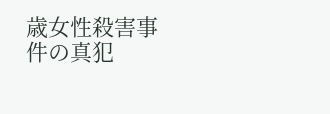歳女性殺害事件の真犯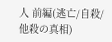人 前編(逃亡/自殺/他殺の真相)